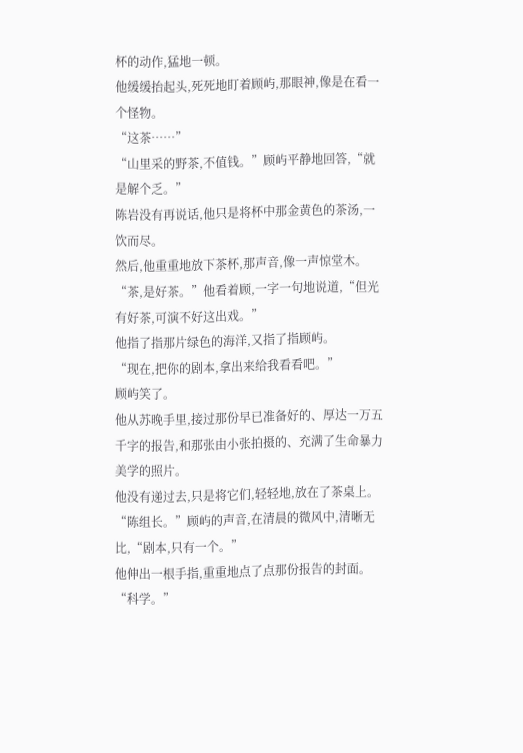杯的动作,猛地一顿。
他缓缓抬起头,死死地盯着顾屿,那眼神,像是在看一个怪物。
“这茶……”
“山里采的野茶,不值钱。”顾屿平静地回答,“就是解个乏。”
陈岩没有再说话,他只是将杯中那金黄色的茶汤,一饮而尽。
然后,他重重地放下茶杯,那声音,像一声惊堂木。
“茶,是好茶。”他看着顾,一字一句地说道,“但光有好茶,可演不好这出戏。”
他指了指那片绿色的海洋,又指了指顾屿。
“现在,把你的剧本,拿出来给我看看吧。”
顾屿笑了。
他从苏晚手里,接过那份早已准备好的、厚达一万五千字的报告,和那张由小张拍摄的、充满了生命暴力美学的照片。
他没有递过去,只是将它们,轻轻地,放在了茶桌上。
“陈组长。”顾屿的声音,在清晨的微风中,清晰无比,“剧本,只有一个。”
他伸出一根手指,重重地点了点那份报告的封面。
“科学。”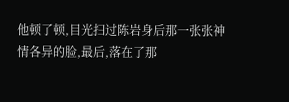他顿了顿,目光扫过陈岩身后那一张张神情各异的脸,最后,落在了那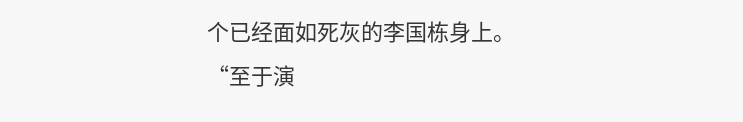个已经面如死灰的李国栋身上。
“至于演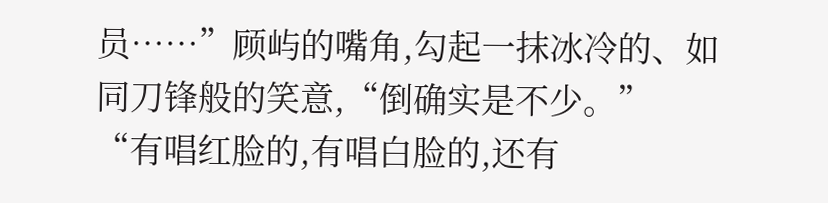员……”顾屿的嘴角,勾起一抹冰冷的、如同刀锋般的笑意,“倒确实是不少。”
“有唱红脸的,有唱白脸的,还有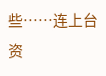些……连上台资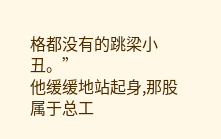格都没有的跳梁小丑。”
他缓缓地站起身,那股属于总工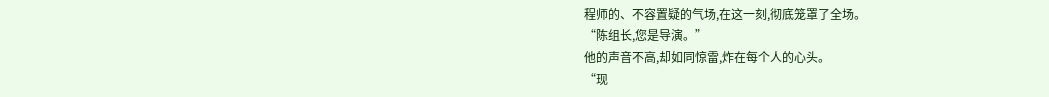程师的、不容置疑的气场,在这一刻,彻底笼罩了全场。
“陈组长,您是导演。”
他的声音不高,却如同惊雷,炸在每个人的心头。
“现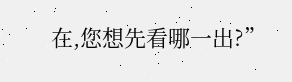在,您想先看哪一出?”